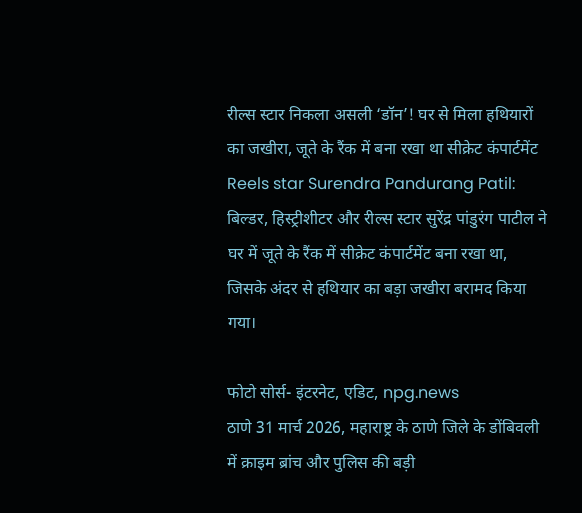रील्स स्टार निकला असली ‘डॉन’! घर से मिला हथियारों का जखीरा, जूते के रैंक में बना रखा था सीक्रेट कंपार्टमेंट
Reels star Surendra Pandurang Patil: बिल्डर, हिस्ट्रीशीटर और रील्स स्टार सुरेंद्र पांडुरंग पाटील ने घर में जूते के रैंक में सीक्रेट कंपार्टमेंट बना रखा था, जिसके अंदर से हथियार का बड़ा जखीरा बरामद किया गया।

फोटो सोर्स- इंटरनेट, एडिट, npg.news
ठाणे 31 मार्च 2026, महाराष्ट्र के ठाणे जिले के डोंबिवली में क्राइम ब्रांच और पुलिस की बड़ी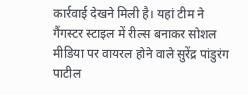कार्रवाई देखने मिली है। यहां टीम ने गैंगस्टर स्टाइल में रील्स बनाकर सोशल मीडिया पर वायरल होने वाले सुरेंद्र पांडुरंग पाटील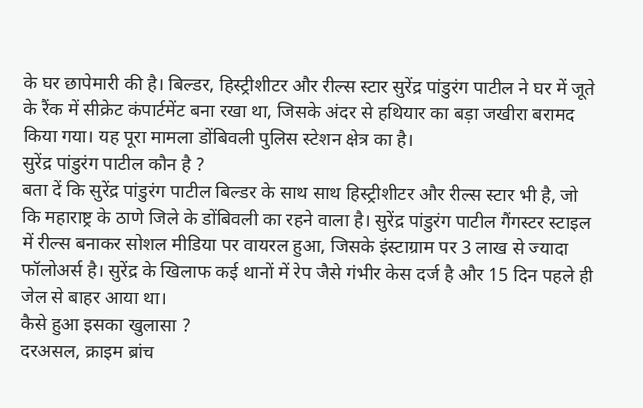के घर छापेमारी की है। बिल्डर, हिस्ट्रीशीटर और रील्स स्टार सुरेंद्र पांडुरंग पाटील ने घर में जूते के रैंक में सीक्रेट कंपार्टमेंट बना रखा था, जिसके अंदर से हथियार का बड़ा जखीरा बरामद किया गया। यह पूरा मामला डोंबिवली पुलिस स्टेशन क्षेत्र का है।
सुरेंद्र पांडुरंग पाटील कौन है ?
बता दें कि सुरेंद्र पांडुरंग पाटील बिल्डर के साथ साथ हिस्ट्रीशीटर और रील्स स्टार भी है, जो कि महाराष्ट्र के ठाणे जिले के डोंबिवली का रहने वाला है। सुरेंद्र पांडुरंग पाटील गैंगस्टर स्टाइल में रील्स बनाकर सोशल मीडिया पर वायरल हुआ, जिसके इंस्टाग्राम पर 3 लाख से ज्यादा फॉलोअर्स है। सुरेंद्र के खिलाफ कई थानों में रेप जैसे गंभीर केस दर्ज है और 15 दिन पहले ही जेल से बाहर आया था।
कैसे हुआ इसका खुलासा ?
दरअसल, क्राइम ब्रांच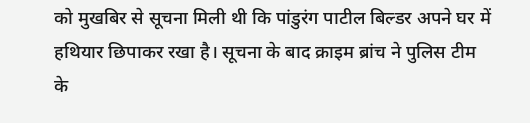को मुखबिर से सूचना मिली थी कि पांडुरंग पाटील बिल्डर अपने घर में हथियार छिपाकर रखा है। सूचना के बाद क्राइम ब्रांच ने पुलिस टीम के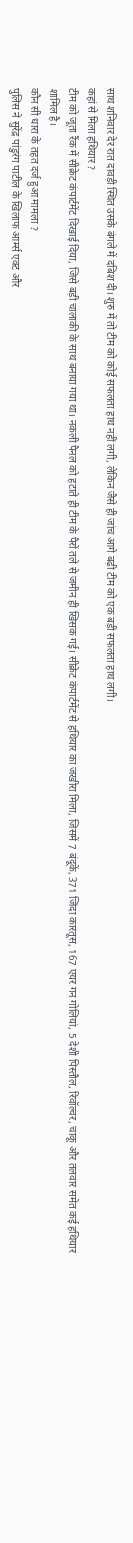साथ शनिवार देर रात दावड़ी स्थित उसके बंगले में दबिश दी। शुरु में तो टीम को कोई सफलता हाथ नहीं लगी, लेकिन जैसे ही जांच आगे बढ़ी टीम को एक बड़ी सफलता हाथ लगी।
कहां से मिला हथियार ?
टीम को जूता रैंक में सीक्रेट कंपार्टमेंट दिखाई दिया, जिसे बड़ी चालाकी के साथ बनाया गया था। नकली पैनल को हटाते ही टीम के पैरों तले से जमीन ही खिसक गई। सीक्रेट कंपार्टमेंट से हथियार का जखीरा मिला, जिसमें 7 बंदूकें, 371 जिंदा कारतूस, 167 एयर गन गोलियां, 5 देशी पिस्तौल, रिवॉल्वर, चाकू और तलवार समेत कई हथियार शामिल है।
कौन सी धारा के तहत दर्ज हुआ मामला ?
पुलिस ने सुरेंद्र पांडुरंग पाटील के खिलाफ आर्म्स एक्ट और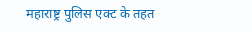महाराष्ट्र पुलिस एक्ट के तहत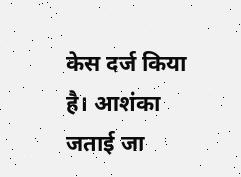केस दर्ज किया है। आशंका जताई जा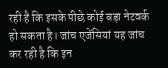रही है कि इसके पीछे कोई बड़ा नेटवर्क हो सकता है। जांच एजेंसियां यह जांच कर रही है कि इन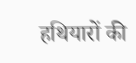हथियारों की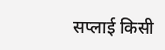सप्लाई किसी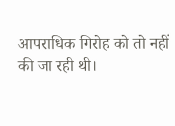आपराधिक गिरोह को तो नहीं की जा रही थी।